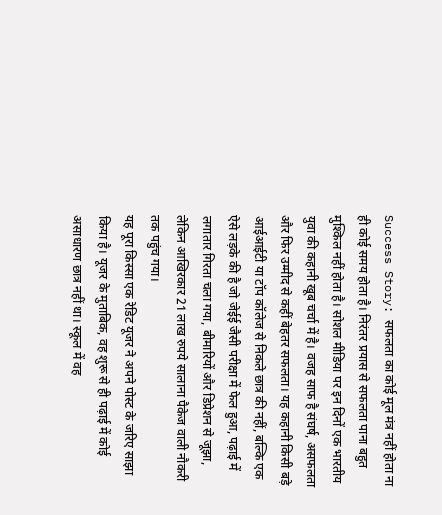Success Story: सफलता का कोई मूल मंत्र नहीं होता ना ही कोई समय होता है। निरंतर प्रयास से सफलता पाना बहुत मुश्किल नहीं होता है। सोशल मीडिया पर इन दिनों एक भारतीय युवा की कहानी खूब चर्चा में है। वजह साफ है संघर्ष, असफलता और फिर उम्मीद से कहीं बेहतर सफलता। यह कहानी किसी बड़े आईआईटी या टॉप कॉलेज से निकले छात्र की नहीं, बल्कि एक ऐसे लड़के की है जो जेईई जैसी परीक्षा में फेल हुआ, पढ़ाई में लगातार गिरता चला गया, बीमारियों और डिप्रेशन से जूझा, लेकिन आखिरकार 21 लाख रुपये सालाना पैकेज वाली नौकरी तक पहुंच गया।
यह पूरा किस्सा एक रेडिट यूजर ने अपने पोस्ट के जरिए साझा किया है। यूजर के मुताबिक, वह शुरू से ही पढ़ाई में कोई असाधारण छात्र नहीं था। स्कूल में वह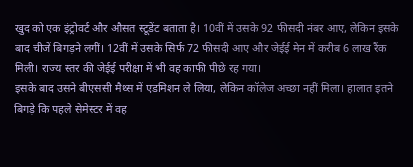खुद को एक इंट्रोवर्ट और औसत स्टूडेंट बताता है। 10वीं में उसके 92 फीसदी नंबर आए, लेकिन इसके बाद चीजें बिगड़ने लगीं। 12वीं में उसके सिर्फ 72 फीसदी आए और जेईई मेन में करीब 6 लाख रैंक मिली। राज्य स्तर की जेईई परीक्षा में भी वह काफी पीछे रह गया।
इसके बाद उसने बीएससी मैथ्स में एडमिशन ले लिया, लेकिन कॉलेज अच्छा नहीं मिला। हालात इतने बिगड़े कि पहले सेमेस्टर में वह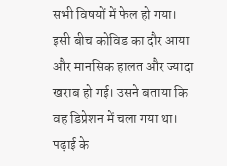सभी विषयों में फेल हो गया। इसी बीच कोविड का दौर आया और मानसिक हालत और ज्यादा खराब हो गई। उसने बताया कि वह डिप्रेशन में चला गया था। पढ़ाई के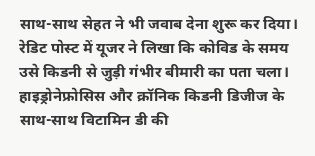साथ-साथ सेहत ने भी जवाब देना शुरू कर दिया। रेडिट पोस्ट में यूजर ने लिखा कि कोविड के समय उसे किडनी से जुड़ी गंभीर बीमारी का पता चला। हाइड्रोनेफ्रोसिस और क्रॉनिक किडनी डिजीज के साथ-साथ विटामिन डी की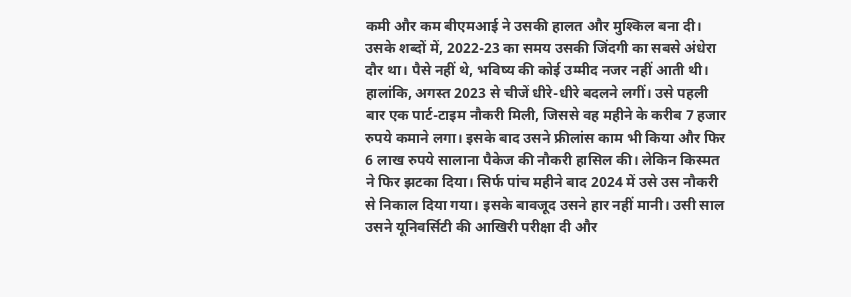कमी और कम बीएमआई ने उसकी हालत और मुश्किल बना दी। उसके शब्दों में, 2022-23 का समय उसकी जिंदगी का सबसे अंधेरा दौर था। पैसे नहीं थे, भविष्य की कोई उम्मीद नजर नहीं आती थी।
हालांकि, अगस्त 2023 से चीजें धीरे-धीरे बदलने लगीं। उसे पहली बार एक पार्ट-टाइम नौकरी मिली, जिससे वह महीने के करीब 7 हजार रुपये कमाने लगा। इसके बाद उसने फ्रीलांस काम भी किया और फिर 6 लाख रुपये सालाना पैकेज की नौकरी हासिल की। लेकिन किस्मत ने फिर झटका दिया। सिर्फ पांच महीने बाद 2024 में उसे उस नौकरी से निकाल दिया गया। इसके बावजूद उसने हार नहीं मानी। उसी साल उसने यूनिवर्सिटी की आखिरी परीक्षा दी और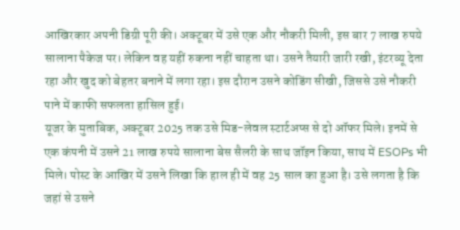आखिरकार अपनी डिग्री पूरी की। अक्टूबर में उसे एक और नौकरी मिली, इस बार 7 लाख रुपये सालाना पैकेज पर। लेकिन वह यहीं रुकना नहीं चाहता था। उसने तैयारी जारी रखी, इंटरव्यू देता रहा और खुद को बेहतर बनाने में लगा रहा। इस दौरान उसने कोडिंग सीखी, जिससे उसे नौकरी पाने में काफी सफलता हासिल हुई।
यूजर के मुताबिक, अक्टूबर 2025 तक उसे मिड-लेवल स्टार्टअप्स से दो ऑफर मिले। इनमें से एक कंपनी में उसने 21 लाख रुपये सालाना बेस सैलरी के साथ जॉइन किया, साथ में ESOPs भी मिले। पोस्ट के आखिर में उसने लिखा कि हाल ही में वह 25 साल का हुआ है। उसे लगता है कि जहां से उसने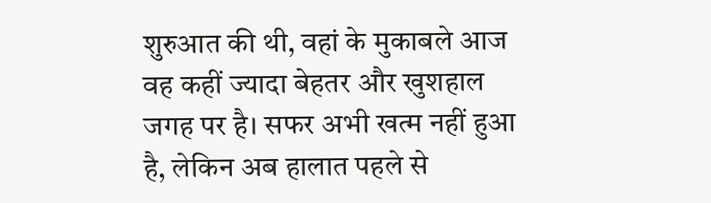शुरुआत की थी, वहां के मुकाबले आज वह कहीं ज्यादा बेहतर और खुशहाल जगह पर है। सफर अभी खत्म नहीं हुआ है, लेकिन अब हालात पहले से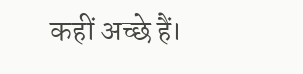कहीं अच्छे हैं।